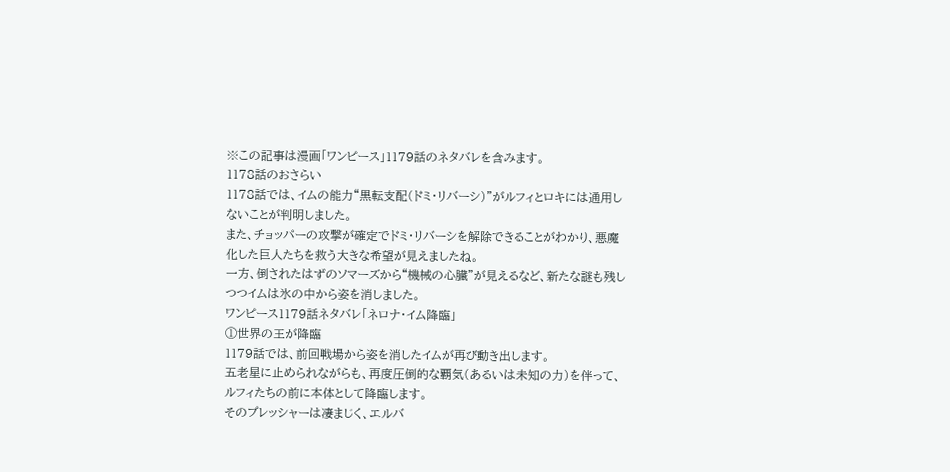※この記事は漫画「ワンピース」1179話のネタバレを含みます。
1178話のおさらい
1178話では、イムの能力“黒転支配(ドミ・リバーシ)”がルフィとロキには通用しないことが判明しました。
また、チョッパーの攻撃が確定でドミ・リバーシを解除できることがわかり、悪魔化した巨人たちを救う大きな希望が見えましたね。
一方、倒されたはずのソマーズから“機械の心臓”が見えるなど、新たな謎も残しつつイムは氷の中から姿を消しました。
ワンピース1179話ネタバレ「ネロナ・イム降臨」
①世界の王が降臨
1179話では、前回戦場から姿を消したイムが再び動き出します。
五老星に止められながらも、再度圧倒的な覇気(あるいは未知の力)を伴って、ルフィたちの前に本体として降臨します。
そのプレッシャーは凄まじく、エルバ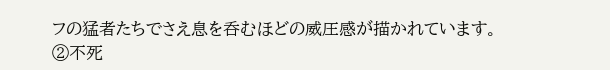フの猛者たちでさえ息を呑むほどの威圧感が描かれています。
②不死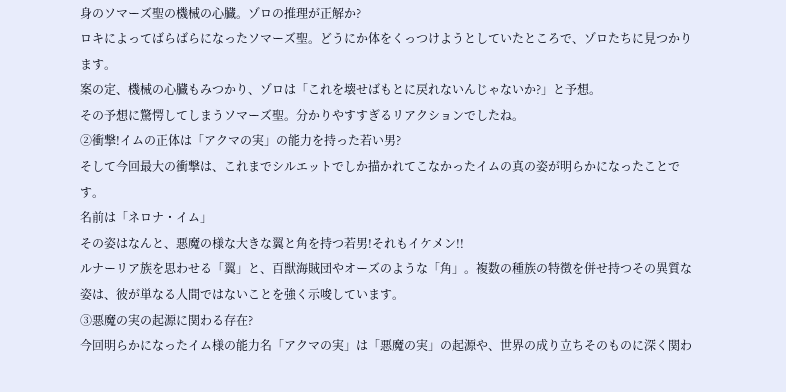身のソマーズ聖の機械の心臓。ゾロの推理が正解か?
ロキによってばらばらになったソマーズ聖。どうにか体をくっつけようとしていたところで、ゾロたちに見つかります。
案の定、機械の心臓もみつかり、ゾロは「これを壊せばもとに戻れないんじゃないか?」と予想。
その予想に驚愕してしまうソマーズ聖。分かりやすすぎるリアクションでしたね。
②衝撃!イムの正体は「アクマの実」の能力を持った若い男?
そして今回最大の衝撃は、これまでシルエットでしか描かれてこなかったイムの真の姿が明らかになったことです。
名前は「ネロナ・イム」
その姿はなんと、悪魔の様な大きな翼と角を持つ若男!それもイケメン!!
ルナーリア族を思わせる「翼」と、百獣海賊団やオーズのような「角」。複数の種族の特徴を併せ持つその異質な姿は、彼が単なる人間ではないことを強く示唆しています。
③悪魔の実の起源に関わる存在?
今回明らかになったイム様の能力名「アクマの実」は「悪魔の実」の起源や、世界の成り立ちそのものに深く関わ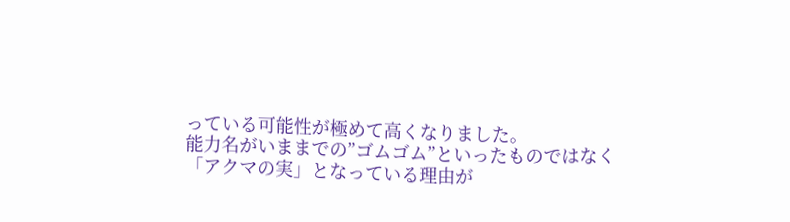っている可能性が極めて高くなりました。
能力名がいままでの”ゴムゴム”といったものではなく「アクマの実」となっている理由が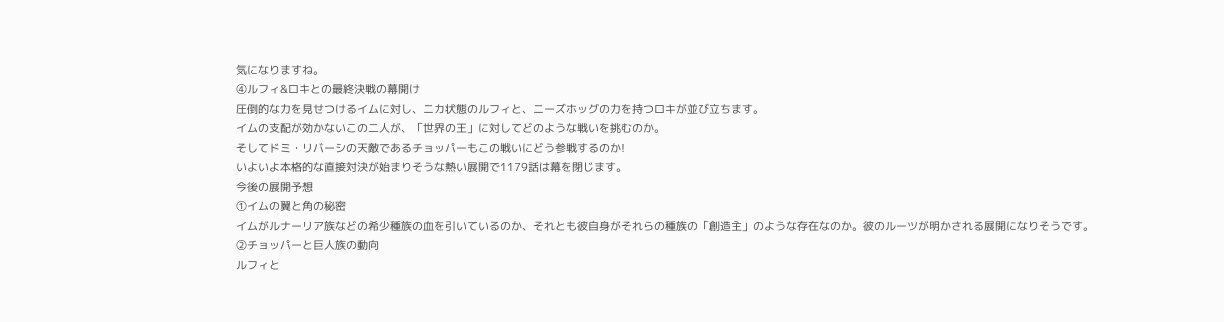気になりますね。
④ルフィ&ロキとの最終決戦の幕開け
圧倒的な力を見せつけるイムに対し、ニカ状態のルフィと、ニーズホッグの力を持つロキが並び立ちます。
イムの支配が効かないこの二人が、「世界の王」に対してどのような戦いを挑むのか。
そしてドミ・リバーシの天敵であるチョッパーもこの戦いにどう参戦するのか!
いよいよ本格的な直接対決が始まりそうな熱い展開で1179話は幕を閉じます。
今後の展開予想
①イムの翼と角の秘密
イムがルナーリア族などの希少種族の血を引いているのか、それとも彼自身がそれらの種族の「創造主」のような存在なのか。彼のルーツが明かされる展開になりそうです。
②チョッパーと巨人族の動向
ルフィと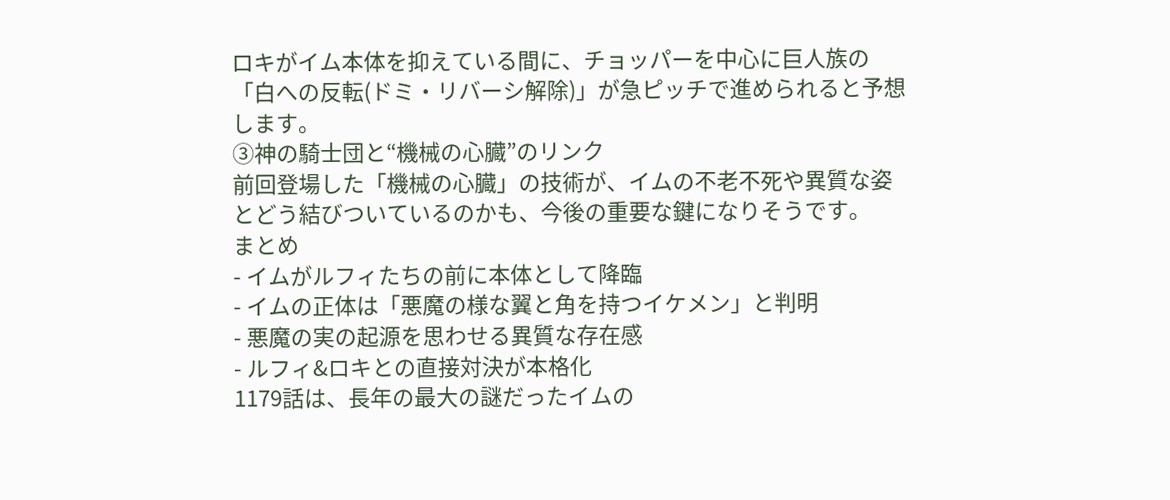ロキがイム本体を抑えている間に、チョッパーを中心に巨人族の「白への反転(ドミ・リバーシ解除)」が急ピッチで進められると予想します。
③神の騎士団と“機械の心臓”のリンク
前回登場した「機械の心臓」の技術が、イムの不老不死や異質な姿とどう結びついているのかも、今後の重要な鍵になりそうです。
まとめ
- イムがルフィたちの前に本体として降臨
- イムの正体は「悪魔の様な翼と角を持つイケメン」と判明
- 悪魔の実の起源を思わせる異質な存在感
- ルフィ&ロキとの直接対決が本格化
1179話は、長年の最大の謎だったイムの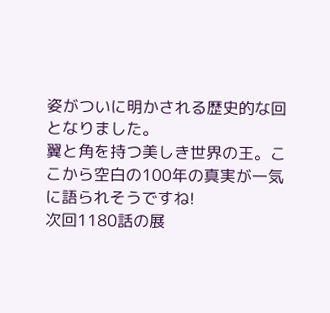姿がついに明かされる歴史的な回となりました。
翼と角を持つ美しき世界の王。ここから空白の100年の真実が一気に語られそうですね!
次回1180話の展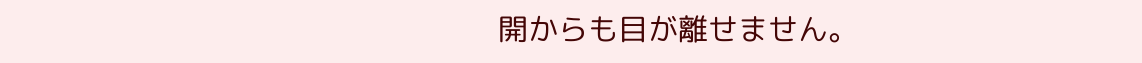開からも目が離せません。